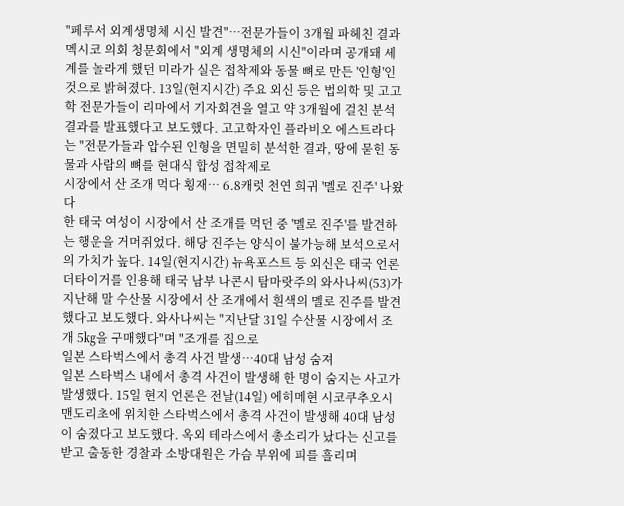"페루서 외계생명체 시신 발견"…전문가들이 3개월 파헤친 결과
멕시코 의회 청문회에서 "외계 생명체의 시신"이라며 공개돼 세계를 놀라게 했던 미라가 실은 접착제와 동물 뼈로 만든 '인형'인 것으로 밝혀졌다. 13일(현지시간) 주요 외신 등은 법의학 및 고고학 전문가들이 리마에서 기자회견을 열고 약 3개월에 걸친 분석 결과를 발표했다고 보도했다. 고고학자인 플라비오 에스트라다는 "전문가들과 압수된 인형을 면밀히 분석한 결과, 땅에 묻힌 동물과 사람의 뼈를 현대식 합성 접착제로
시장에서 산 조개 먹다 횡재… 6.8캐럿 천연 희귀 '멜로 진주' 나왔다
한 태국 여성이 시장에서 산 조개를 먹던 중 '멜로 진주'를 발견하는 행운을 거머쥐었다. 해당 진주는 양식이 불가능해 보석으로서의 가치가 높다. 14일(현지시간) 뉴욕포스트 등 외신은 태국 언론 더타이거를 인용해 태국 남부 나콘시 탐마랏주의 와사나씨(53)가 지난해 말 수산물 시장에서 산 조개에서 흰색의 멜로 진주를 발견했다고 보도했다. 와사나씨는 "지난달 31일 수산물 시장에서 조개 5㎏을 구매했다"며 "조개를 집으로
일본 스타벅스에서 총격 사건 발생…40대 남성 숨져
일본 스타벅스 내에서 총격 사건이 발생해 한 명이 숨지는 사고가 발생했다. 15일 현지 언론은 전날(14일) 에히메현 시코쿠추오시 맨도리초에 위치한 스타벅스에서 총격 사건이 발생해 40대 남성이 숨졌다고 보도했다. 옥외 테라스에서 총소리가 났다는 신고를 받고 출동한 경찰과 소방대원은 가슴 부위에 피를 흘리며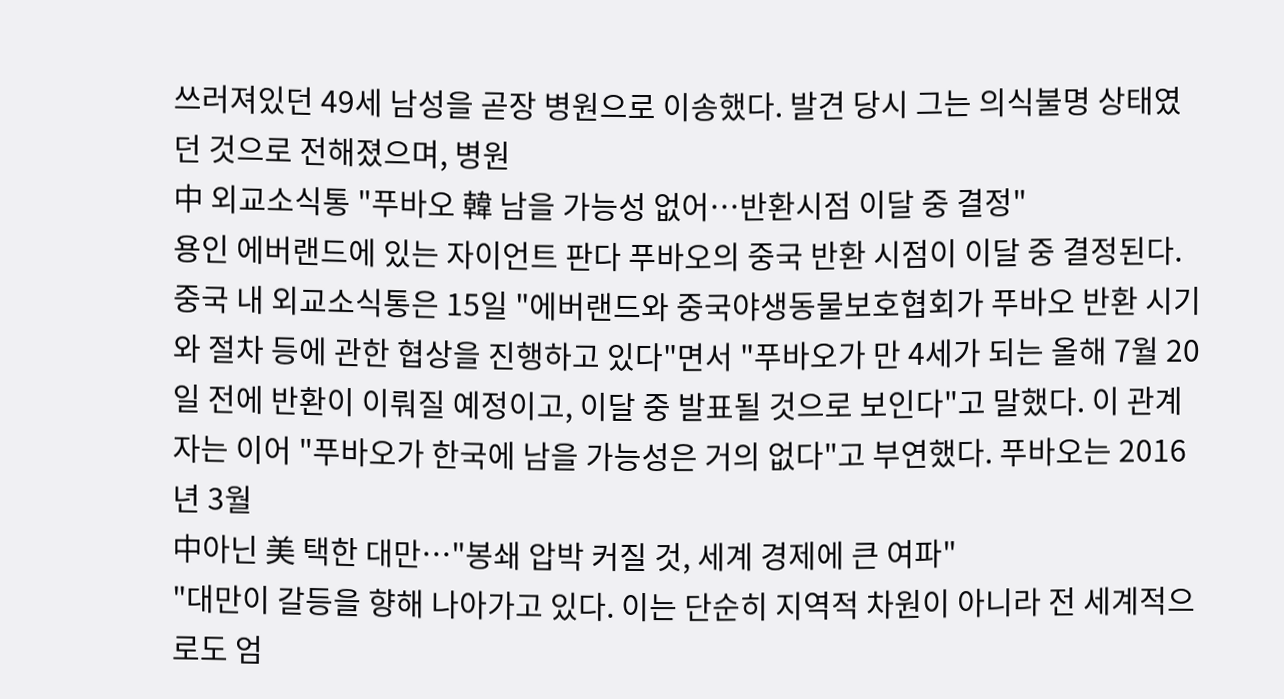쓰러져있던 49세 남성을 곧장 병원으로 이송했다. 발견 당시 그는 의식불명 상태였던 것으로 전해졌으며, 병원
中 외교소식통 "푸바오 韓 남을 가능성 없어…반환시점 이달 중 결정"
용인 에버랜드에 있는 자이언트 판다 푸바오의 중국 반환 시점이 이달 중 결정된다. 중국 내 외교소식통은 15일 "에버랜드와 중국야생동물보호협회가 푸바오 반환 시기와 절차 등에 관한 협상을 진행하고 있다"면서 "푸바오가 만 4세가 되는 올해 7월 20일 전에 반환이 이뤄질 예정이고, 이달 중 발표될 것으로 보인다"고 말했다. 이 관계자는 이어 "푸바오가 한국에 남을 가능성은 거의 없다"고 부연했다. 푸바오는 2016년 3월
中아닌 美 택한 대만…"봉쇄 압박 커질 것, 세계 경제에 큰 여파"
"대만이 갈등을 향해 나아가고 있다. 이는 단순히 지역적 차원이 아니라 전 세계적으로도 엄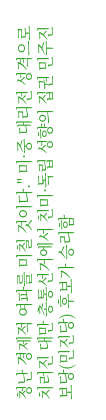청난 경제적 여파를 미칠 것이다." 미·중 대리전 성격으로 치러진 대만 총통선거에서 친미·독립 성향의 집권 민주진보당(민진당) 후보가 승리함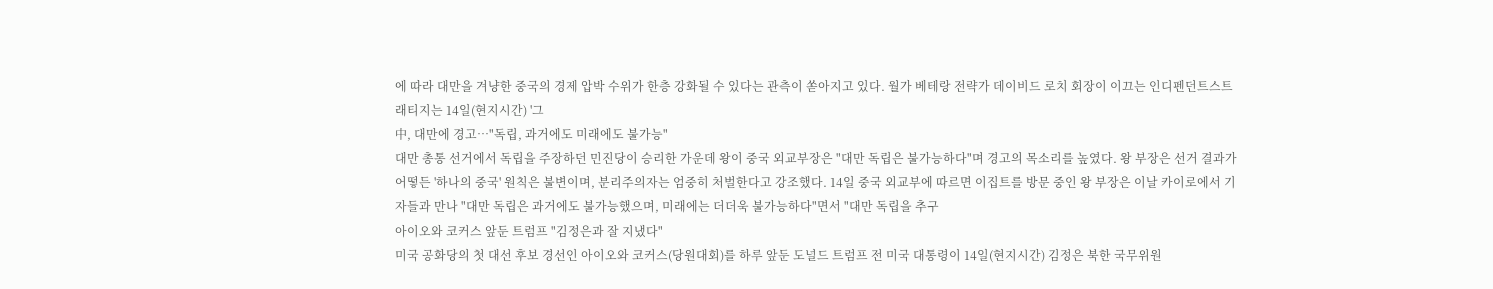에 따라 대만을 겨냥한 중국의 경제 압박 수위가 한층 강화될 수 있다는 관측이 쏟아지고 있다. 월가 베테랑 전략가 데이비드 로치 회장이 이끄는 인디펜던트스트래티지는 14일(현지시간) '그
中, 대만에 경고…"독립, 과거에도 미래에도 불가능"
대만 총통 선거에서 독립을 주장하던 민진당이 승리한 가운데 왕이 중국 외교부장은 "대만 독립은 불가능하다"며 경고의 목소리를 높였다. 왕 부장은 선거 결과가 어떻든 '하나의 중국' 원칙은 불변이며, 분리주의자는 엄중히 처벌한다고 강조했다. 14일 중국 외교부에 따르면 이집트를 방문 중인 왕 부장은 이날 카이로에서 기자들과 만나 "대만 독립은 과거에도 불가능했으며, 미래에는 더더욱 불가능하다"면서 "대만 독립을 추구
아이오와 코커스 앞둔 트럼프 "김정은과 잘 지냈다"
미국 공화당의 첫 대선 후보 경선인 아이오와 코커스(당원대회)를 하루 앞둔 도널드 트럼프 전 미국 대통령이 14일(현지시간) 김정은 북한 국무위원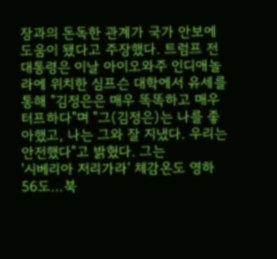장과의 돈독한 관계가 국가 안보에 도움이 됐다고 주장했다. 트럼프 전 대통령은 이날 아이오와주 인디애놀라에 위치한 심프슨 대학에서 유세를 통해 "김정은은 매우 똑똑하고 매우 터프하다"며 "그(김정은)는 나를 좋아했고, 나는 그와 잘 지냈다. 우리는 안전했다"고 밝혔다. 그는
'시베리아 저리가라' 체감온도 영하 56도…북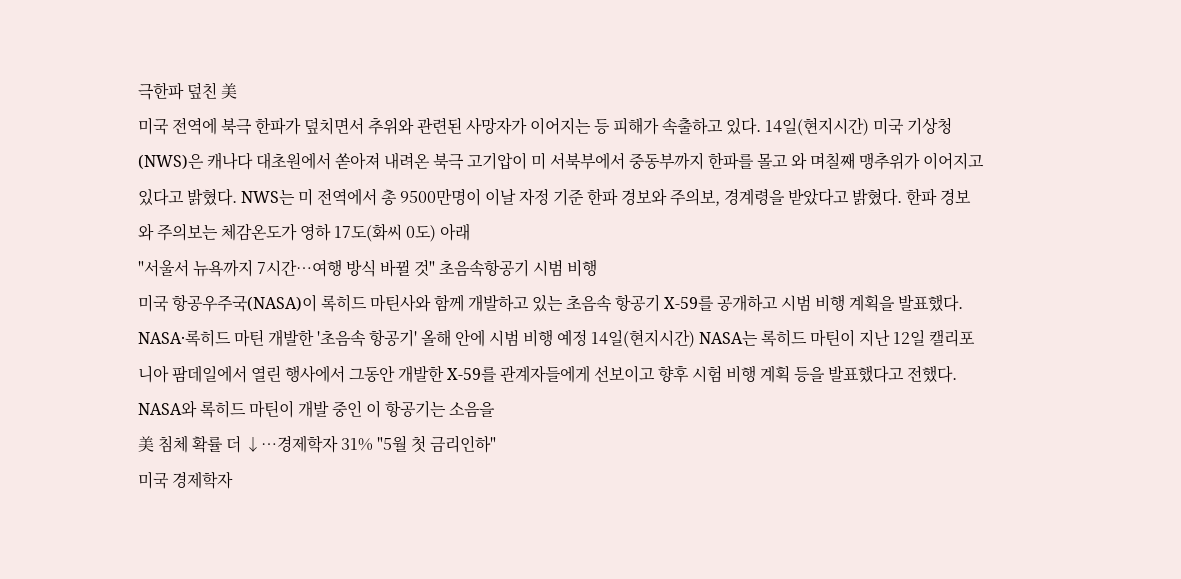극한파 덮친 美
미국 전역에 북극 한파가 덮치면서 추위와 관련된 사망자가 이어지는 등 피해가 속출하고 있다. 14일(현지시간) 미국 기상청(NWS)은 캐나다 대초원에서 쏟아져 내려온 북극 고기압이 미 서북부에서 중동부까지 한파를 몰고 와 며칠째 맹추위가 이어지고 있다고 밝혔다. NWS는 미 전역에서 총 9500만명이 이날 자정 기준 한파 경보와 주의보, 경계령을 받았다고 밝혔다. 한파 경보와 주의보는 체감온도가 영하 17도(화씨 0도) 아래
"서울서 뉴욕까지 7시간…여행 방식 바뀔 것" 초음속항공기 시범 비행
미국 항공우주국(NASA)이 록히드 마틴사와 함께 개발하고 있는 초음속 항공기 X-59를 공개하고 시범 비행 계획을 발표했다. NASA·록히드 마틴 개발한 '초음속 항공기' 올해 안에 시범 비행 예정 14일(현지시간) NASA는 록히드 마틴이 지난 12일 캘리포니아 팜데일에서 열린 행사에서 그동안 개발한 X-59를 관계자들에게 선보이고 향후 시험 비행 계획 등을 발표했다고 전했다. NASA와 록히드 마틴이 개발 중인 이 항공기는 소음을
美 침체 확률 더 ↓…경제학자 31% "5월 첫 금리인하"
미국 경제학자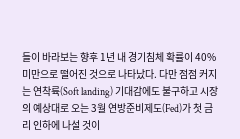들이 바라보는 향후 1년 내 경기침체 확률이 40% 미만으로 떨어진 것으로 나타났다. 다만 점점 커지는 연착륙(Soft landing) 기대감에도 불구하고 시장의 예상대로 오는 3월 연방준비제도(Fed)가 첫 금리 인하에 나설 것이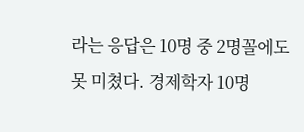라는 응답은 10명 중 2명꼴에도 못 미쳤다. 경제학자 10명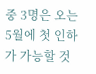중 3명은 오는 5월에 첫 인하가 가능할 것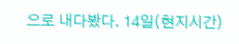으로 내다봤다. 14일(현지시간)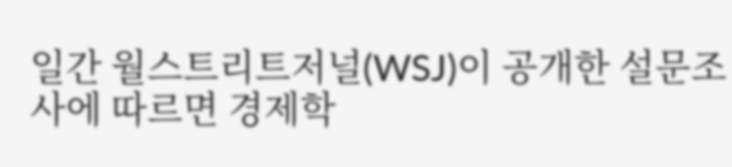일간 월스트리트저널(WSJ)이 공개한 설문조사에 따르면 경제학